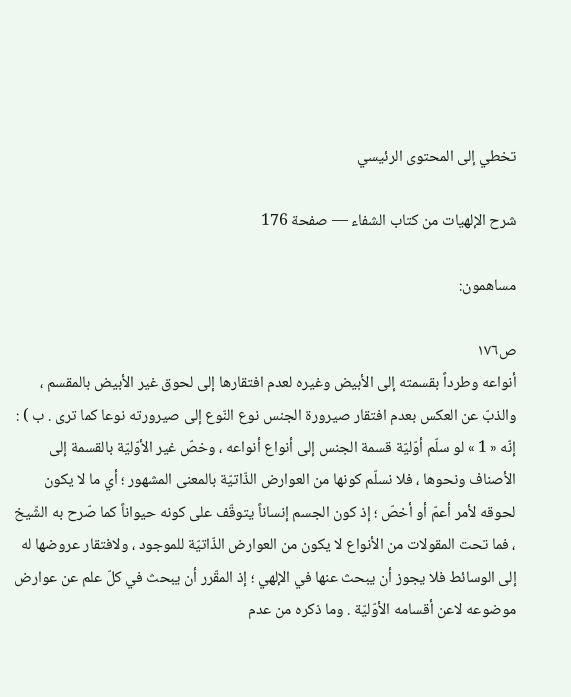تخطي إلى المحتوى الرئيسي

شرح الإلهيات من كتاب الشفاء — صفحة 176

مساهمون:

ص١٧٦
أنواعه وطرداً بقسمته إلى الأبيض وغيره لعدم افتقارها إلى لحوق غير الأبيض بالمقسم ، والذبّ عن العكس بعدم افتقار صيرورة الجنس نوع النّوع إلى صيرورته نوعا كما ترى . ب ) : إنّه « 1 » لو سلّم أوّليّة قسمة الجنس إلى أنواع أنواعه ، وخصّ غير الأوّليّة بالقسمة إلى الأصناف ونحوها ، فلا نسلّم كونها من العوارض الذّاتيّة بالمعنى المشهور ؛ أي ما لا يكون لحوقه لأمر أعمّ أو أخصّ ؛ إذ كون الجسم إنساناً يتوقّف على كونه حيواناً كما صّرح به الشّيخ ، فما تحت المقولات من الأنواع لا يكون من العوارض الذّاتيّة للموجود ، ولافتقار عروضها له إلى الوسائط فلا يجوز أن يبحث عنها في الإلهي ؛ إذ المقّرر أن يبحث في كلّ علم عن عوارض موضوعه لاعن أقسامه الأوّليّة . وما ذكره من عدم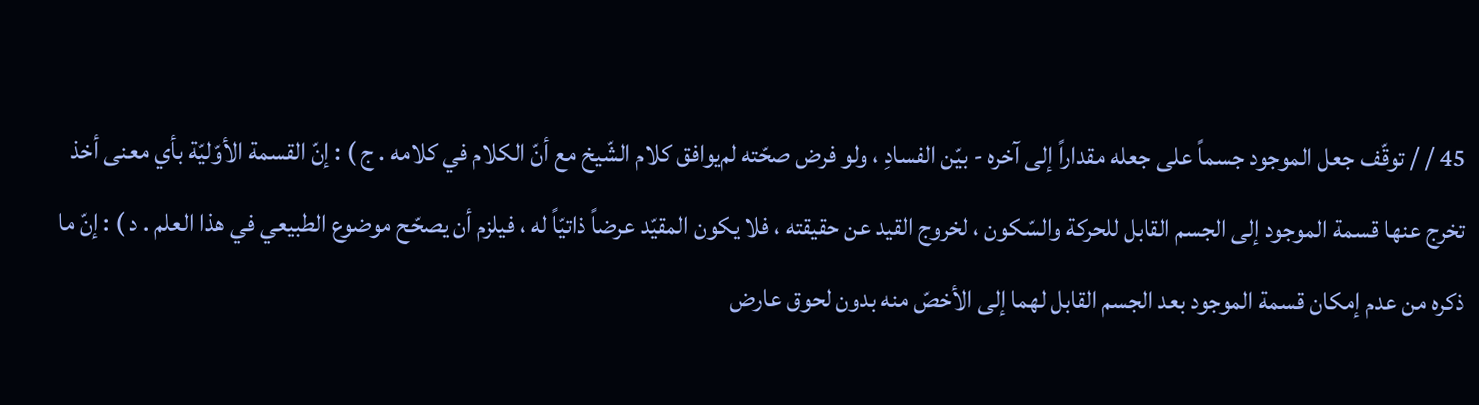45 / / توقّف جعل الموجود جسماً على جعله مقداراً إلى آخره - بيّن الفسادِ ، ولو فرض صحّته لم‌يوافق كلام الشّيخ مع أنّ الكلام في كلامه . ج ) : إنّ القسمة الأوّليّة بأي معنى أخذ تخرج عنها قسمة الموجود إلى الجسم القابل للحركة والسّكون ، لخروج القيد عن حقيقته ، فلا يكون المقيّد عرضاً ذاتيّاً له ، فيلزم أن يصحّح موضوع الطبيعي في هذا العلم . د ) : إنّ ما ذكره من عدم إمكان قسمة الموجود بعد الجسم القابل لهما إلى الأخصّ منه بدون لحوق عارض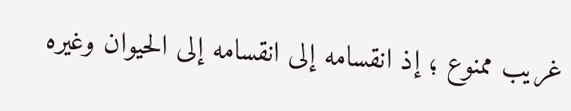غريب ممنوع ؛ إذ انقسامه إلى انقسامه إلى الحيوان وغيره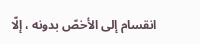انقسام إلى الأخصّ بدونه ، إلّا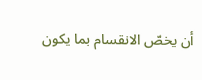أن يخصّ الانقسام بما يكون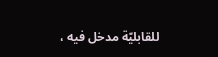للقابليّة مدخل فيه ،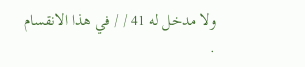ولا مدخل له 41 / / في هذا الانقسام .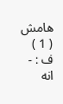هامش
( 1 ) ف : - انه